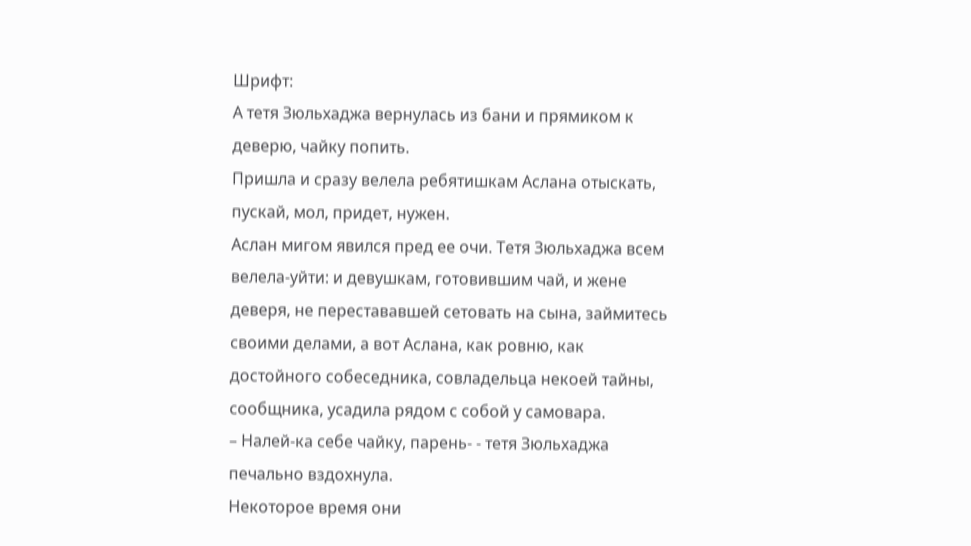Шрифт:
А тетя Зюльхаджа вернулась из бани и прямиком к деверю, чайку попить.
Пришла и сразу велела ребятишкам Аслана отыскать, пускай, мол, придет, нужен.
Аслан мигом явился пред ее очи. Тетя Зюльхаджа всем велела-уйти: и девушкам, готовившим чай, и жене деверя, не перестававшей сетовать на сына, займитесь своими делами, а вот Аслана, как ровню, как достойного собеседника, совладельца некоей тайны, сообщника, усадила рядом с собой у самовара.
– Налей-ка себе чайку, парень- - тетя Зюльхаджа печально вздохнула.
Некоторое время они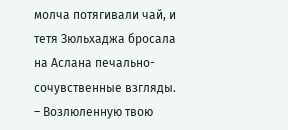молча потягивали чай, и тетя Зюльхаджа бросала на Аслана печально-сочувственные взгляды.
– Возлюленную твою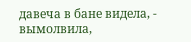давеча в бане видела, - вымолвила,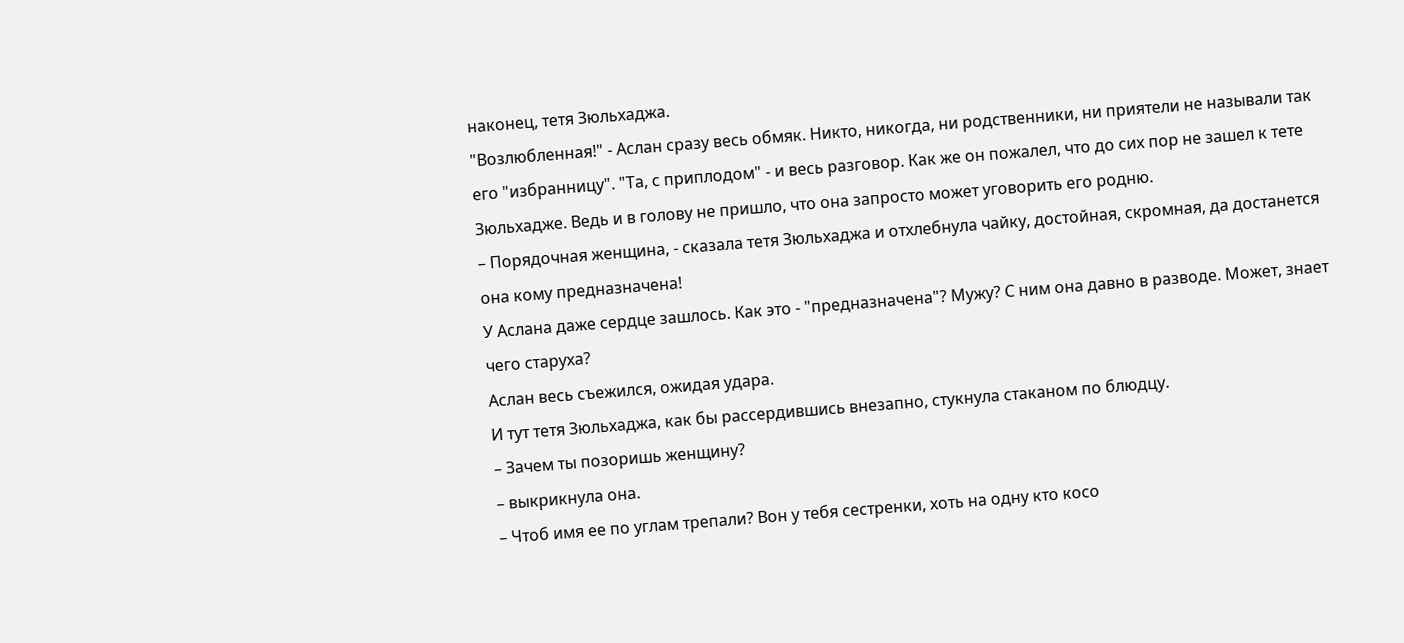наконец, тетя Зюльхаджа.
"Возлюбленная!" - Аслан сразу весь обмяк. Никто, никогда, ни родственники, ни приятели не называли так его "избранницу". "Та, с приплодом" - и весь разговор. Как же он пожалел, что до сих пор не зашел к тете Зюльхадже. Ведь и в голову не пришло, что она запросто может уговорить его родню.
– Порядочная женщина, - сказала тетя Зюльхаджа и отхлебнула чайку, достойная, скромная, да достанется она кому предназначена!
У Аслана даже сердце зашлось. Как это - "предназначена"? Мужу? С ним она давно в разводе. Может, знает чего старуха?
Аслан весь съежился, ожидая удара.
И тут тетя Зюльхаджа, как бы рассердившись внезапно, стукнула стаканом по блюдцу.
– Зачем ты позоришь женщину?
– выкрикнула она.
– Чтоб имя ее по углам трепали? Вон у тебя сестренки, хоть на одну кто косо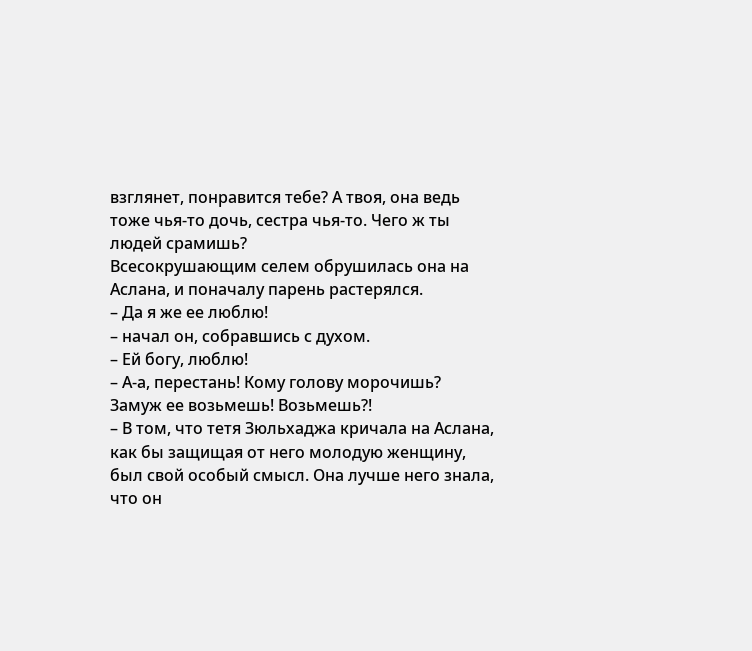взглянет, понравится тебе? А твоя, она ведь тоже чья-то дочь, сестра чья-то. Чего ж ты людей срамишь?
Всесокрушающим селем обрушилась она на Аслана, и поначалу парень растерялся.
– Да я же ее люблю!
– начал он, собравшись с духом.
– Ей богу, люблю!
– А-а, перестань! Кому голову морочишь? Замуж ее возьмешь! Возьмешь?!
– В том, что тетя Зюльхаджа кричала на Аслана, как бы защищая от него молодую женщину, был свой особый смысл. Она лучше него знала, что он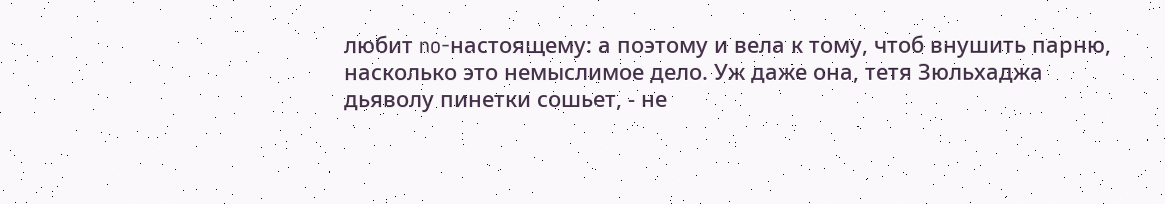любит no-настоящему: а поэтому и вела к тому, чтоб внушить парню, насколько это немыслимое дело. Уж даже она, тетя Зюльхаджа дьяволу пинетки сошьет, - не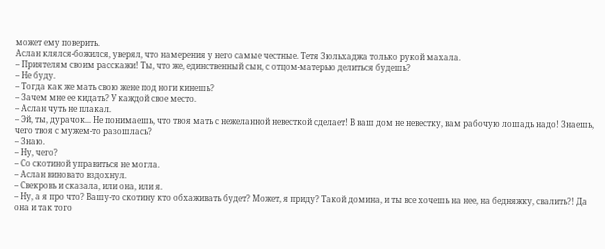может ему поверить.
Аслан клялся-божился, уверял, что намерения у него самые честные. Тетя Зюльхаджа только рукой махала.
– Приятелям своим расскажи! Ты, что же, единственный сын, с отцом-матерью делиться будешь?
– Не буду.
– Тогда как же мать свою жене под ноги кинешь?
– Зачем мне ее кидать? У каждой свое место.
– Аслан чуть не плакал.
– Эй, ты, дурачок... Не понимаешь, что твоя мать с нежеланной невесткой сделает! В ваш дом не невестку, вам рабочую лошадь надо! Знаешь, чего твоя с мужем-то разошлась?
– Знаю.
– Ну, чего?
– Со скотиной управиться не могла.
– Аслан виновато вздохнул.
– Свекровь и сказала, или она, или я.
– Ну, а я про что? Вашу-то скотину кто обхаживать будет? Может, я приду? Такой домина, и ты все хочешь на нее, на бедняжку, свалить?! Да она и так того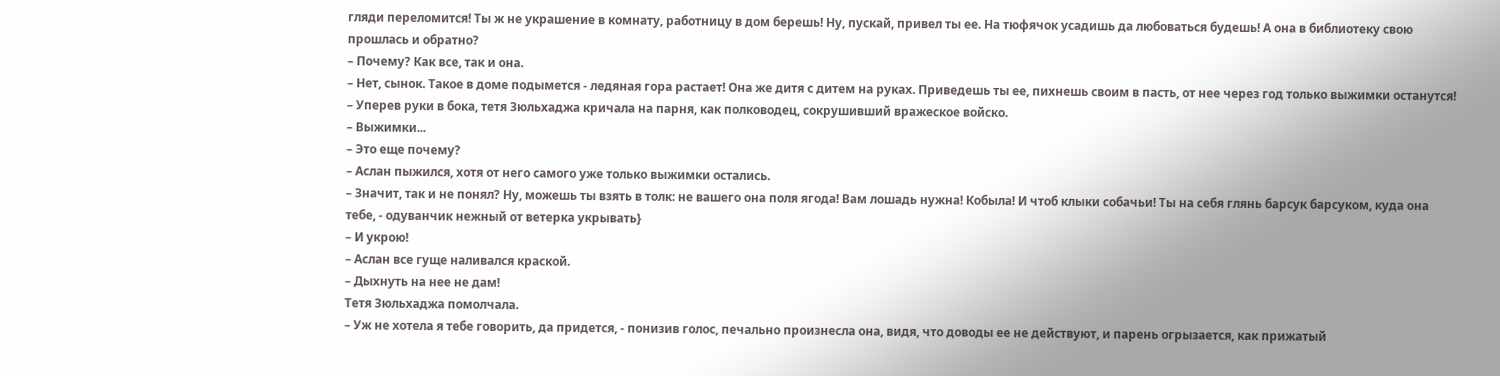гляди переломится! Ты ж не украшение в комнату, работницу в дом берешь! Ну, пускай, привел ты ее. На тюфячок усадишь да любоваться будешь! А она в библиотеку свою прошлась и обратно?
– Почему? Как все, так и она.
– Нет, сынок. Такое в доме подымется - ледяная гора растает! Она же дитя с дитем на руках. Приведешь ты ее, пихнешь своим в пасть, от нее через год только выжимки останутся!
– Уперев руки в бока, тетя Зюльхаджа кричала на парня, как полководец, сокрушивший вражеское войско.
– Выжимки...
– Это еще почему?
– Аслан пыжился, хотя от него самого уже только выжимки остались.
– Значит, так и не понял? Ну, можешь ты взять в толк: не вашего она поля ягода! Вам лошадь нужна! Кобыла! И чтоб клыки собачьи! Ты на себя глянь барсук барсуком, куда она тебе, - одуванчик нежный от ветерка укрывать}
– И укрою!
– Аслан все гуще наливался краской.
– Дыхнуть на нее не дам!
Тетя Зюльхаджа помолчала.
– Уж не хотела я тебе говорить, да придется, - понизив голос, печально произнесла она, видя, что доводы ее не действуют, и парень огрызается, как прижатый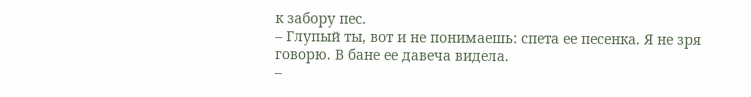к забору пес.
– Глупый ты, вот и не понимаешь: спета ее песенка. Я не зря говорю. В бане ее давеча видела.
–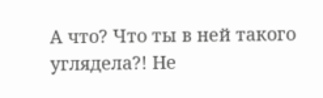А что? Что ты в ней такого углядела?! Не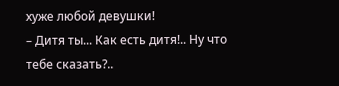хуже любой девушки!
– Дитя ты... Как есть дитя!.. Ну что тебе сказать?..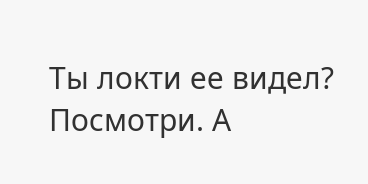Ты локти ее видел? Посмотри. А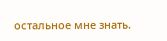остальное мне знать.